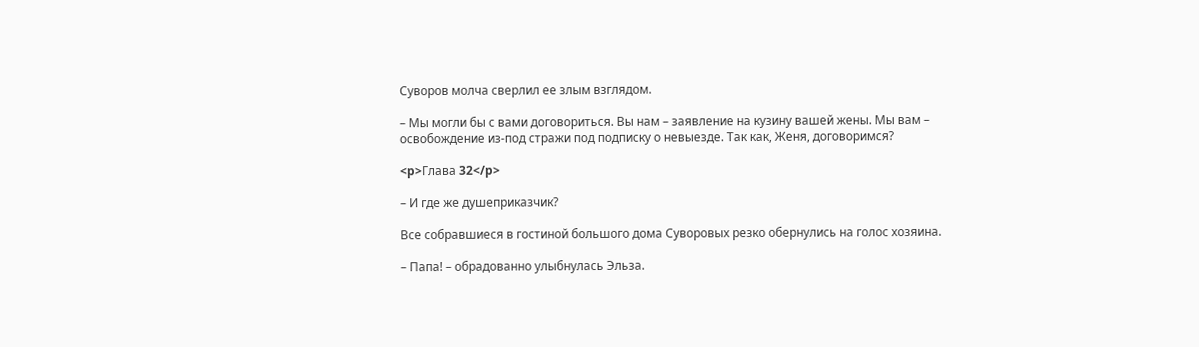Суворов молча сверлил ее злым взглядом.

– Мы могли бы с вами договориться. Вы нам – заявление на кузину вашей жены. Мы вам – освобождение из-под стражи под подписку о невыезде. Так как, Женя, договоримся?

<p>Глава 32</p>

– И где же душеприказчик?

Все собравшиеся в гостиной большого дома Суворовых резко обернулись на голос хозяина.

– Папа! – обрадованно улыбнулась Эльза.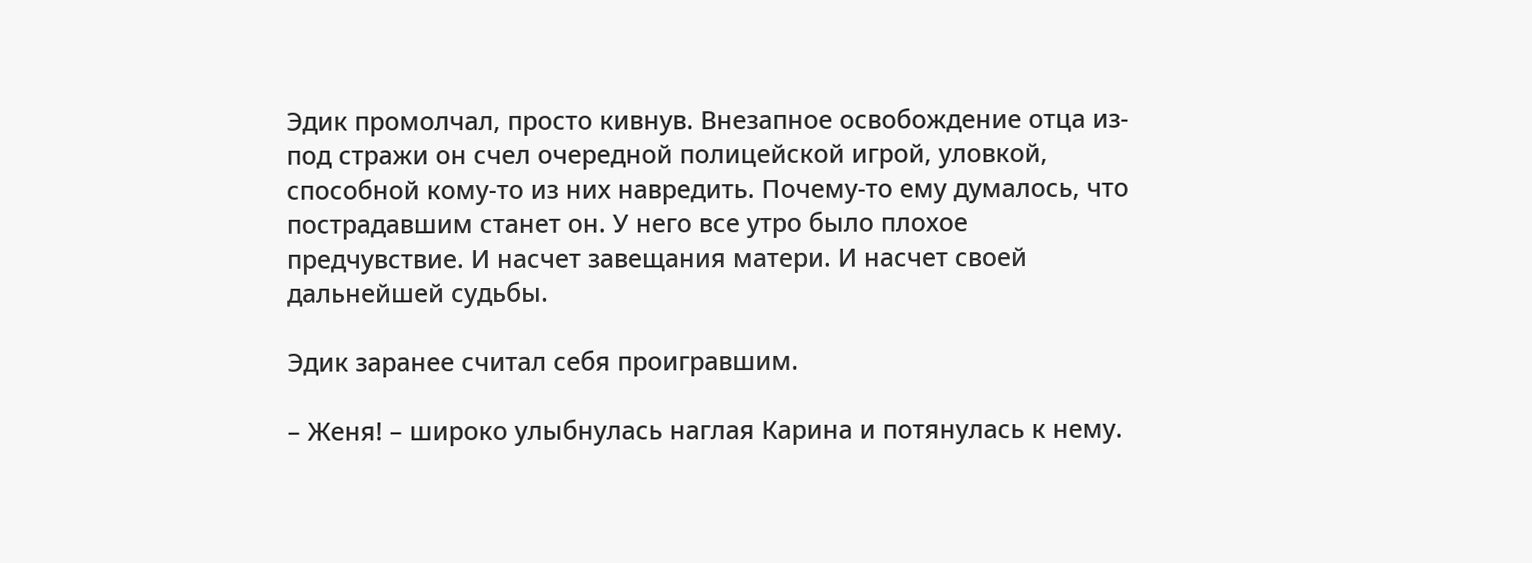Эдик промолчал, просто кивнув. Внезапное освобождение отца из-под стражи он счел очередной полицейской игрой, уловкой, способной кому-то из них навредить. Почему-то ему думалось, что пострадавшим станет он. У него все утро было плохое предчувствие. И насчет завещания матери. И насчет своей дальнейшей судьбы.

Эдик заранее считал себя проигравшим.

– Женя! – широко улыбнулась наглая Карина и потянулась к нему.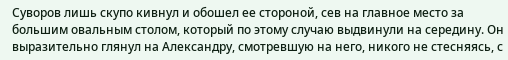Суворов лишь скупо кивнул и обошел ее стороной, сев на главное место за большим овальным столом, который по этому случаю выдвинули на середину. Он выразительно глянул на Александру, смотревшую на него, никого не стесняясь, с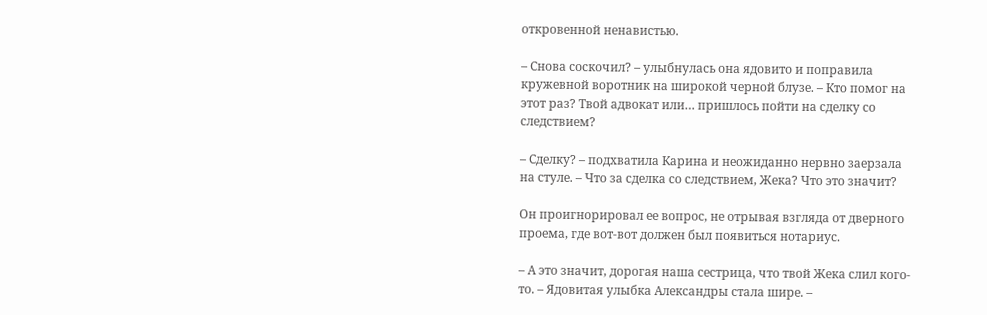откровенной ненавистью.

– Снова соскочил? – улыбнулась она ядовито и поправила кружевной воротник на широкой черной блузе. – Кто помог на этот раз? Твой адвокат или… пришлось пойти на сделку со следствием?

– Сделку? – подхватила Карина и неожиданно нервно заерзала на стуле. – Что за сделка со следствием, Жека? Что это значит?

Он проигнорировал ее вопрос, не отрывая взгляда от дверного проема, где вот-вот должен был появиться нотариус.

– А это значит, дорогая наша сестрица, что твой Жека слил кого-то. – Ядовитая улыбка Александры стала шире. –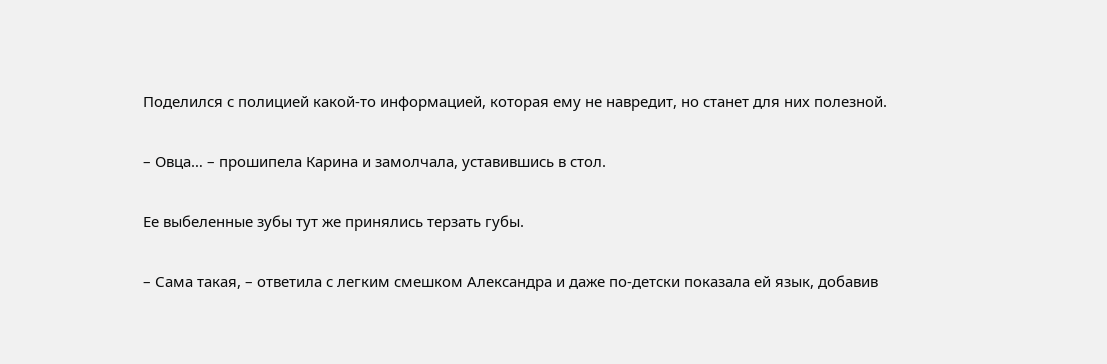Поделился с полицией какой-то информацией, которая ему не навредит, но станет для них полезной.

– Овца… – прошипела Карина и замолчала, уставившись в стол.

Ее выбеленные зубы тут же принялись терзать губы.

– Сама такая, – ответила с легким смешком Александра и даже по-детски показала ей язык, добавив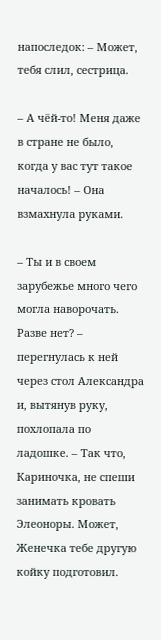напоследок: – Может, тебя слил, сестрица.

– А чёй-то! Меня даже в стране не было, когда у вас тут такое началось! – Она взмахнула руками.

– Ты и в своем зарубежье много чего могла наворочать. Разве нет? – перегнулась к ней через стол Александра и, вытянув руку, похлопала по ладошке. – Так что, Кариночка, не спеши занимать кровать Элеоноры. Может, Женечка тебе другую койку подготовил.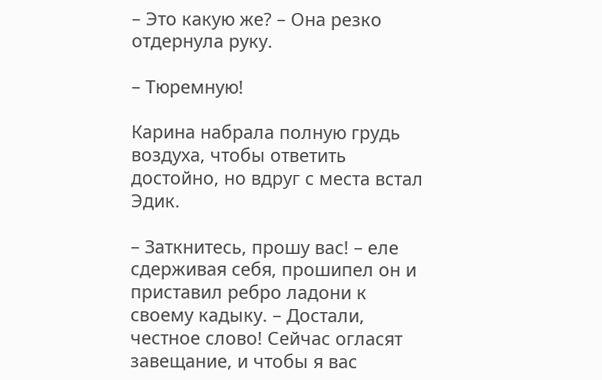– Это какую же? – Она резко отдернула руку.

– Тюремную!

Карина набрала полную грудь воздуха, чтобы ответить достойно, но вдруг с места встал Эдик.

– Заткнитесь, прошу вас! – еле сдерживая себя, прошипел он и приставил ребро ладони к своему кадыку. – Достали, честное слово! Сейчас огласят завещание, и чтобы я вас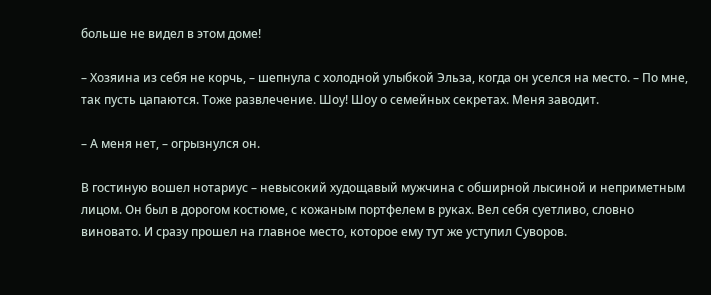больше не видел в этом доме!

– Хозяина из себя не корчь, – шепнула с холодной улыбкой Эльза, когда он уселся на место. – По мне, так пусть цапаются. Тоже развлечение. Шоу! Шоу о семейных секретах. Меня заводит.

– А меня нет, – огрызнулся он.

В гостиную вошел нотариус – невысокий худощавый мужчина с обширной лысиной и неприметным лицом. Он был в дорогом костюме, с кожаным портфелем в руках. Вел себя суетливо, словно виновато. И сразу прошел на главное место, которое ему тут же уступил Суворов.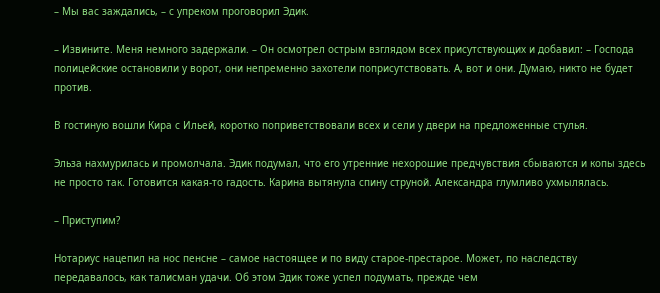– Мы вас заждались, – с упреком проговорил Эдик.

– Извините. Меня немного задержали. – Он осмотрел острым взглядом всех присутствующих и добавил: – Господа полицейские остановили у ворот, они непременно захотели поприсутствовать. А, вот и они. Думаю, никто не будет против.

В гостиную вошли Кира с Ильей, коротко поприветствовали всех и сели у двери на предложенные стулья.

Эльза нахмурилась и промолчала. Эдик подумал, что его утренние нехорошие предчувствия сбываются и копы здесь не просто так. Готовится какая-то гадость. Карина вытянула спину струной. Александра глумливо ухмылялась.

– Приступим?

Нотариус нацепил на нос пенсне – самое настоящее и по виду старое-престарое. Может, по наследству передавалось, как талисман удачи. Об этом Эдик тоже успел подумать, прежде чем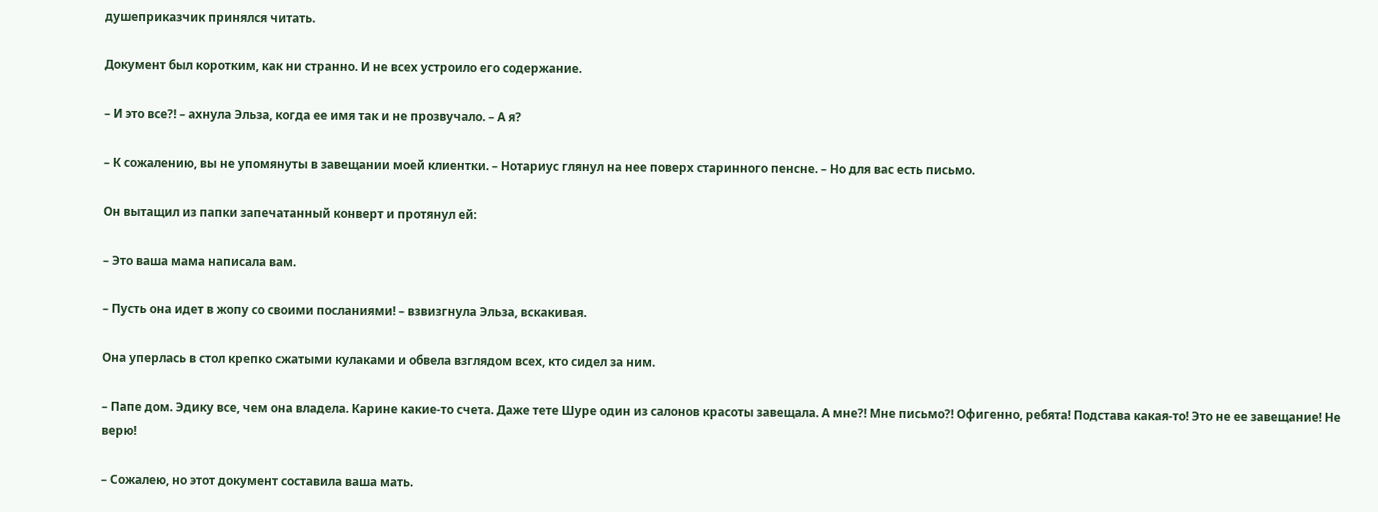душеприказчик принялся читать.

Документ был коротким, как ни странно. И не всех устроило его содержание.

– И это все?! – ахнула Эльза, когда ее имя так и не прозвучало. – А я?

– К сожалению, вы не упомянуты в завещании моей клиентки. – Нотариус глянул на нее поверх старинного пенсне. – Но для вас есть письмо.

Он вытащил из папки запечатанный конверт и протянул ей:

– Это ваша мама написала вам.

– Пусть она идет в жопу со своими посланиями! – взвизгнула Эльза, вскакивая.

Она уперлась в стол крепко сжатыми кулаками и обвела взглядом всех, кто сидел за ним.

– Папе дом. Эдику все, чем она владела. Карине какие-то счета. Даже тете Шуре один из салонов красоты завещала. А мне?! Мне письмо?! Офигенно, ребята! Подстава какая-то! Это не ее завещание! Не верю!

– Сожалею, но этот документ составила ваша мать.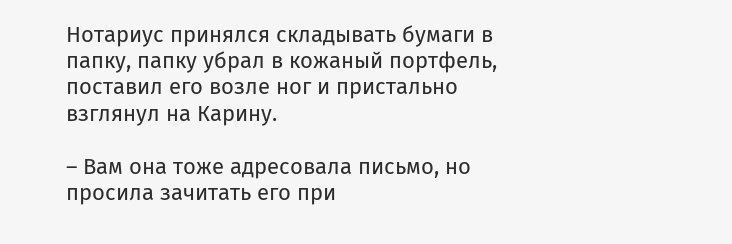Нотариус принялся складывать бумаги в папку, папку убрал в кожаный портфель, поставил его возле ног и пристально взглянул на Карину.

– Вам она тоже адресовала письмо, но просила зачитать его при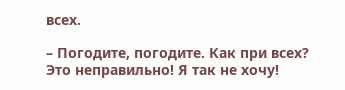всех.

– Погодите, погодите. Как при всех? Это неправильно! Я так не хочу!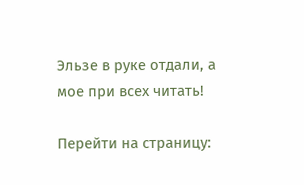Эльзе в руке отдали, а мое при всех читать!

Перейти на страницу: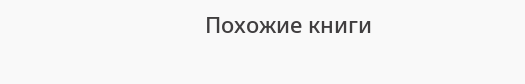Похожие книги